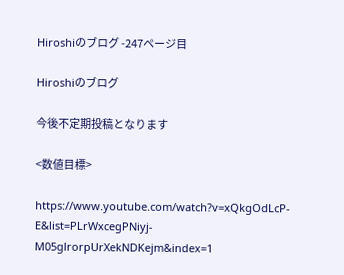Hiroshiのブログ -247ページ目

Hiroshiのブログ

今後不定期投稿となります

<数値目標>

https://www.youtube.com/watch?v=xQkgOdLcP-E&list=PLrWxcegPNiyj-M05glrorpUrXekNDKejm&index=1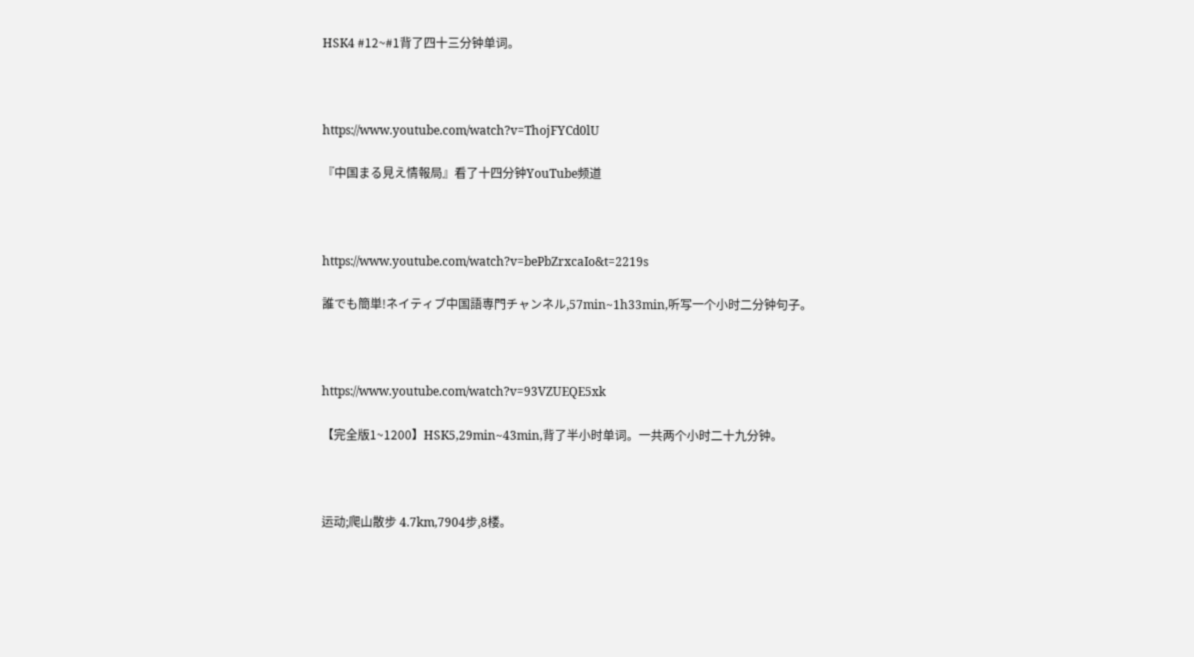HSK4 #12~#1背了四十三分钟单词。



https://www.youtube.com/watch?v=ThojFYCd0lU

『中国まる見え情報局』看了十四分钟YouTube频道



https://www.youtube.com/watch?v=bePbZrxcaIo&t=2219s

誰でも簡単!ネイティブ中国語専門チャンネル,57min~1h33min,听写一个小时二分钟句子。



https://www.youtube.com/watch?v=93VZUEQE5xk

【完全版1~1200】HSK5,29min~43min,背了半小时单词。一共两个小时二十九分钟。



运动;爬山散步 4.7km,7904步,8楼。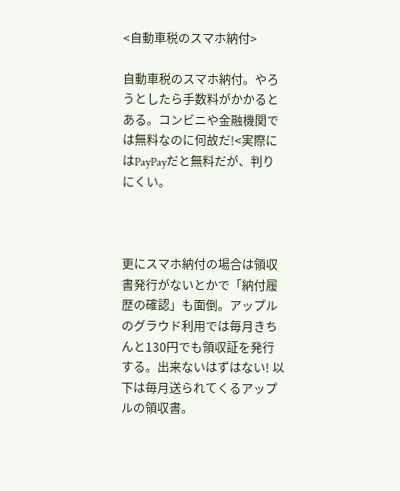<自動車税のスマホ納付>

自動車税のスマホ納付。やろうとしたら手数料がかかるとある。コンビニや金融機関では無料なのに何故だ!<実際にはPayPayだと無料だが、判りにくい。



更にスマホ納付の場合は領収書発行がないとかで「納付履歴の確認」も面倒。アップルのグラウド利用では毎月きちんと130円でも領収証を発行する。出来ないはずはない! 以下は毎月送られてくるアップルの領収書。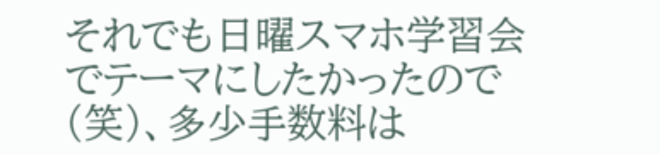それでも日曜スマホ学習会でテーマにしたかったので(笑)、多少手数料は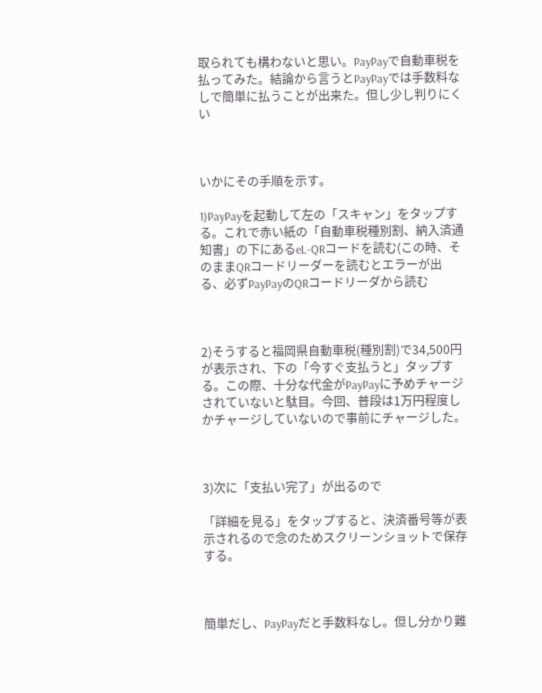取られても構わないと思い。PayPayで自動車税を払ってみた。結論から言うとPayPayでは手数料なしで簡単に払うことが出来た。但し少し判りにくい



いかにその手順を示す。

1)PayPayを起動して左の「スキャン」をタップする。これで赤い紙の「自動車税種別割、納入済通知書」の下にあるeL-QRコードを読む(この時、そのままQRコードリーダーを読むとエラーが出る、必ずPayPayのQRコードリーダから読む



2)そうすると福岡県自動車税(種別割)で34,500円が表示され、下の「今すぐ支払うと」タップする。この際、十分な代金がPayPayに予めチャージされていないと駄目。今回、普段は1万円程度しかチャージしていないので事前にチャージした。



3)次に「支払い完了」が出るので

「詳細を見る」をタップすると、決済番号等が表示されるので念のためスクリーンショットで保存する。



簡単だし、PayPayだと手数料なし。但し分かり難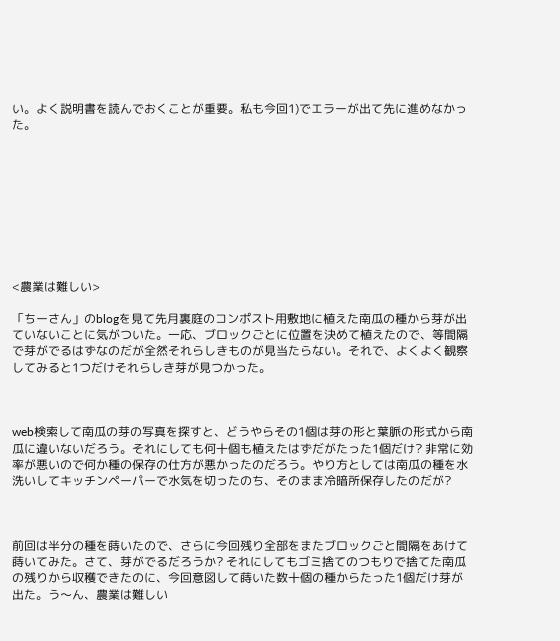い。よく説明書を読んでおくことが重要。私も今回1)でエラーが出て先に進めなかった。









<農業は難しい>

「ちーさん」のblogを見て先月裏庭のコンポスト用敷地に植えた南瓜の種から芽が出ていないことに気がついた。一応、ブロックごとに位置を決めて植えたので、等間隔で芽がでるはずなのだが全然それらしきものが見当たらない。それで、よくよく観察してみると1つだけそれらしき芽が見つかった。



web検索して南瓜の芽の写真を探すと、どうやらその1個は芽の形と葉脈の形式から南瓜に違いないだろう。それにしても何十個も植えたはずだがたった1個だけ? 非常に効率が悪いので何か種の保存の仕方が悪かったのだろう。やり方としては南瓜の種を水洗いしてキッチンペーパーで水気を切ったのち、そのまま冷暗所保存したのだが?



前回は半分の種を蒔いたので、さらに今回残り全部をまたブロックごと間隔をあけて蒔いてみた。さて、芽がでるだろうか? それにしてもゴミ捨てのつもりで捨てた南瓜の残りから収穫できたのに、今回意図して蒔いた数十個の種からたった1個だけ芽が出た。う〜ん、農業は難しい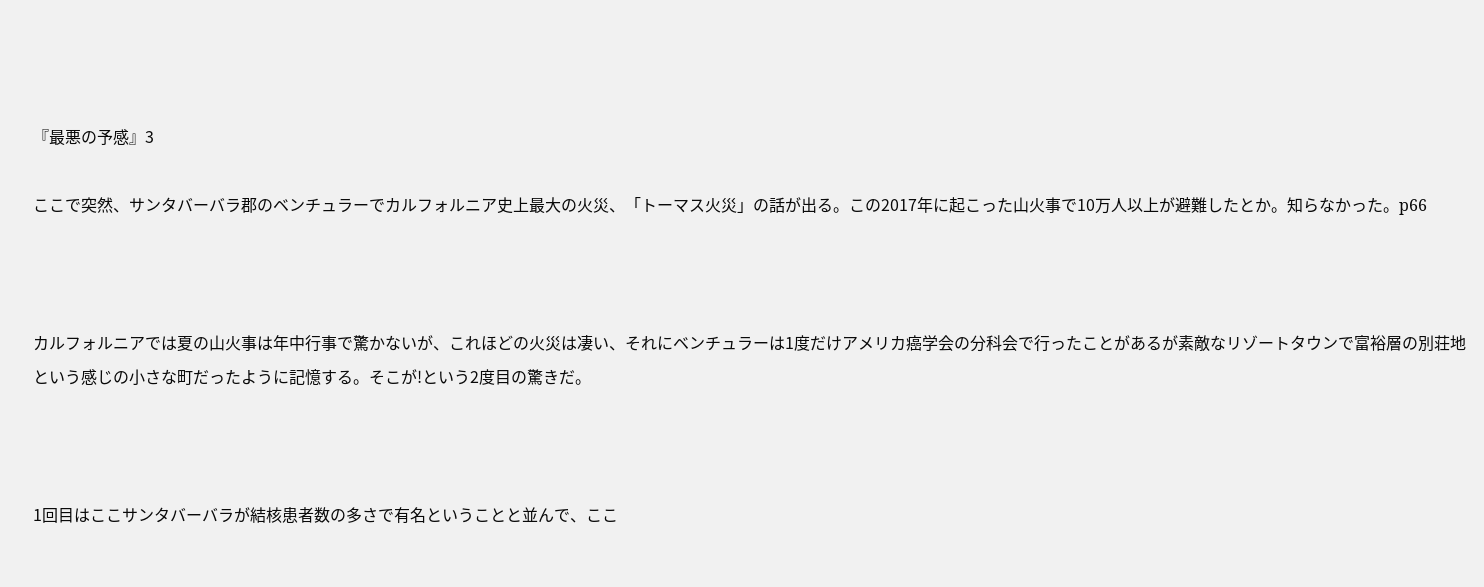『最悪の予感』3

ここで突然、サンタバーバラ郡のベンチュラーでカルフォルニア史上最大の火災、「トーマス火災」の話が出る。この2017年に起こった山火事で10万人以上が避難したとか。知らなかった。p66



カルフォルニアでは夏の山火事は年中行事で驚かないが、これほどの火災は凄い、それにベンチュラーは1度だけアメリカ癌学会の分科会で行ったことがあるが素敵なリゾートタウンで富裕層の別荘地という感じの小さな町だったように記憶する。そこが!という2度目の驚きだ。



1回目はここサンタバーバラが結核患者数の多さで有名ということと並んで、ここ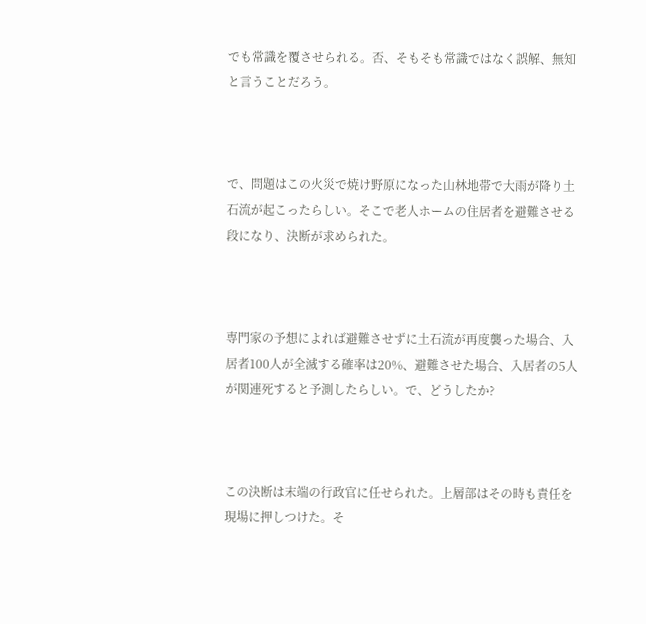でも常識を覆させられる。否、そもそも常識ではなく誤解、無知と言うことだろう。



で、問題はこの火災で焼け野原になった山林地帯で大雨が降り土石流が起こったらしい。そこで老人ホームの住居者を避難させる段になり、決断が求められた。



専門家の予想によれば避難させずに土石流が再度襲った場合、入居者100人が全滅する確率は20%、避難させた場合、入居者の5人が関連死すると予測したらしい。で、どうしたか?



この決断は末端の行政官に任せられた。上層部はその時も責任を現場に押しつけた。そ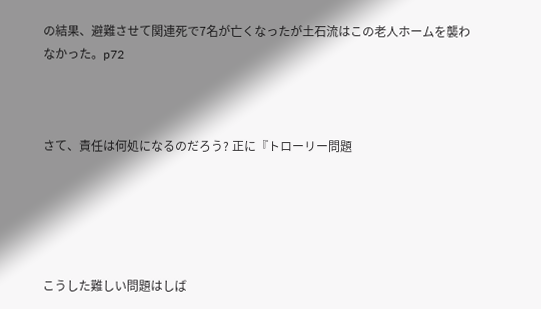の結果、避難させて関連死で7名が亡くなったが土石流はこの老人ホームを襲わなかった。p72



さて、責任は何処になるのだろう? 正に『トローリー問題





こうした難しい問題はしば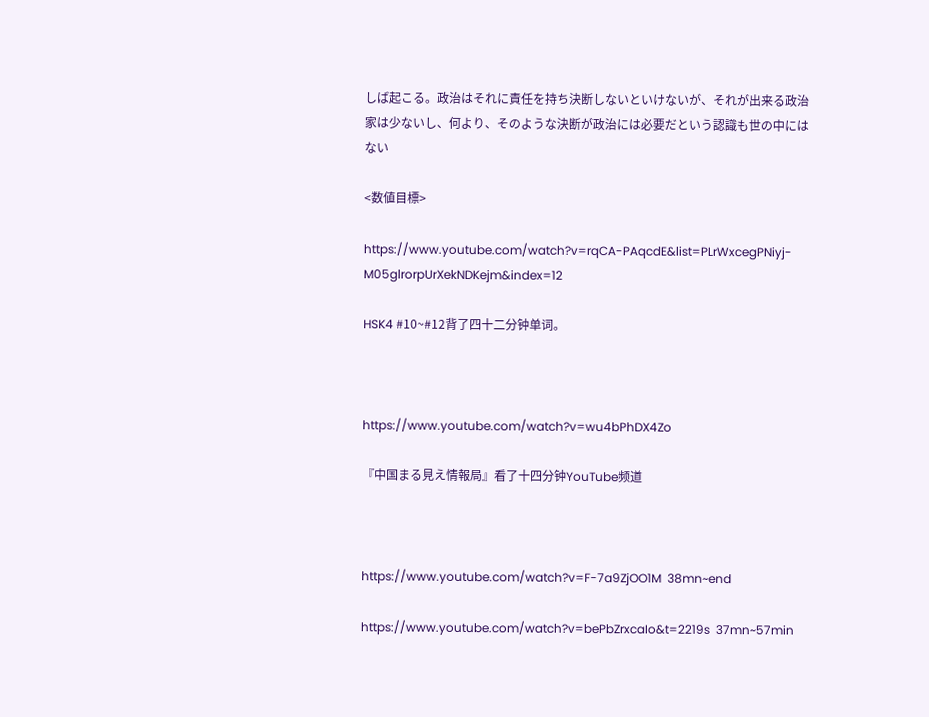しば起こる。政治はそれに責任を持ち決断しないといけないが、それが出来る政治家は少ないし、何より、そのような決断が政治には必要だという認識も世の中にはない

<数値目標>

https://www.youtube.com/watch?v=rqCA-PAqcdE&list=PLrWxcegPNiyj-M05glrorpUrXekNDKejm&index=12

HSK4 #10~#12背了四十二分钟单词。



https://www.youtube.com/watch?v=wu4bPhDX4Zo

『中国まる見え情報局』看了十四分钟YouTube频道



https://www.youtube.com/watch?v=F-7a9ZjOO1M  38mn~end

https://www.youtube.com/watch?v=bePbZrxcaIo&t=2219s  37mn~57min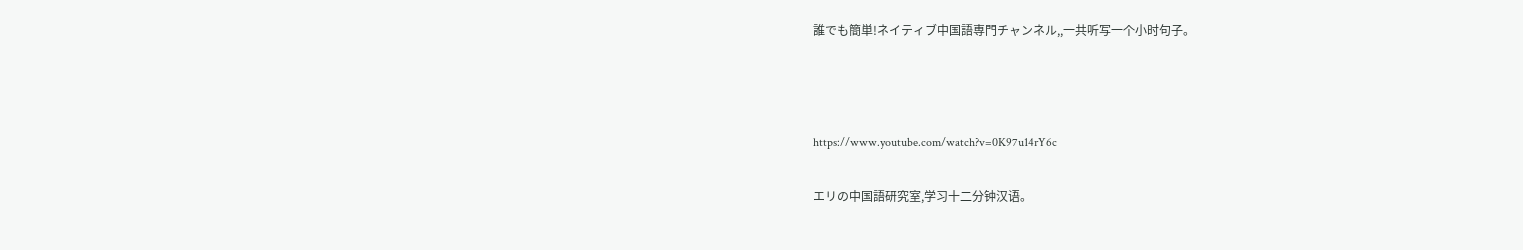誰でも簡単!ネイティブ中国語専門チャンネル,,一共听写一个小时句子。



https://www.youtube.com/watch?v=0K97u14rY6c

エリの中国語研究室,学习十二分钟汉语。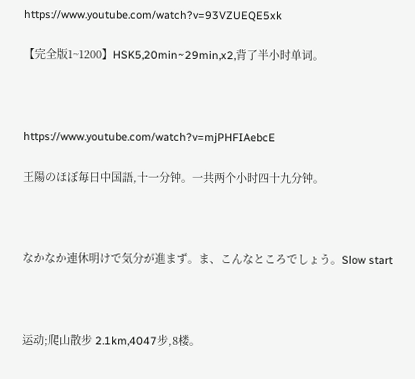https://www.youtube.com/watch?v=93VZUEQE5xk

【完全版1~1200】HSK5,20min~29min,x2,背了半小时单词。



https://www.youtube.com/watch?v=mjPHFIAebcE

王陽のほぼ毎日中国語,十一分钟。一共两个小时四十九分钟。



なかなか連休明けで気分が進まず。ま、こんなところでしょう。Slow start



运动;爬山散步 2.1km,4047步,8楼。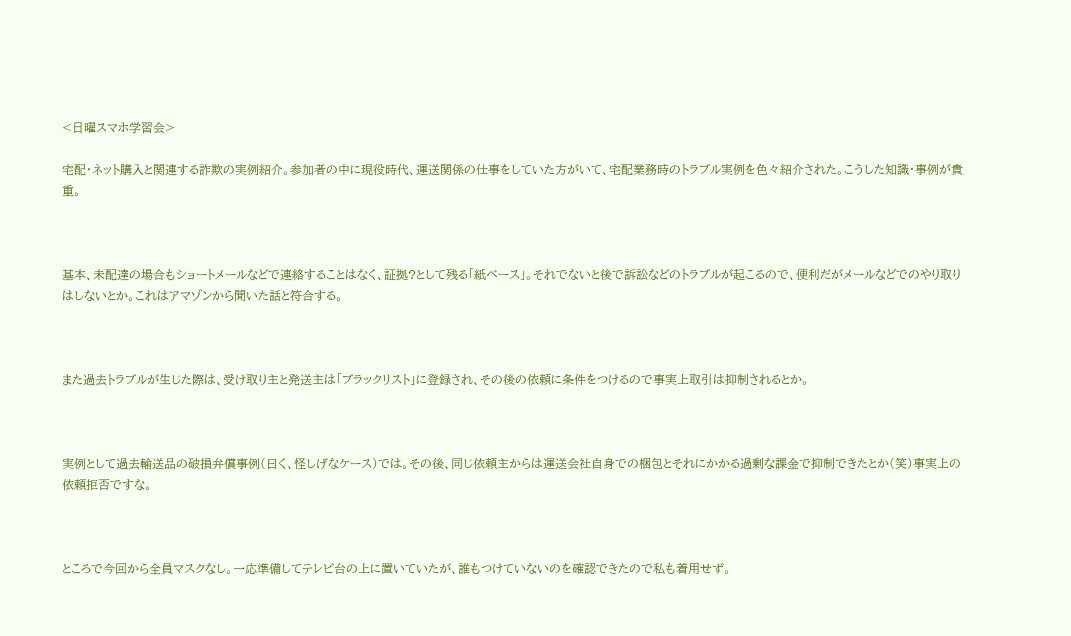<日曜スマホ学習会>

宅配・ネット購入と関連する詐欺の実例紹介。参加者の中に現役時代、運送関係の仕事をしていた方がいて、宅配業務時のトラブル実例を色々紹介された。こうした知識・事例が貴重。



基本、未配達の場合もショートメールなどで連絡することはなく、証拠?として残る「紙ベース」。それでないと後で訴訟などのトラブルが起こるので、便利だがメールなどでのやり取りはしないとか。これはアマゾンから聞いた話と符合する。



また過去トラブルが生じた際は、受け取り主と発送主は「ブラックリスト」に登録され、その後の依頼に条件をつけるので事実上取引は抑制されるとか。



実例として過去輸送品の破損弁償事例(曰く、怪しげなケース)では。その後、同じ依頼主からは運送会社自身での梱包とそれにかかる過剰な課金で抑制できたとか(笑)事実上の依頼拒否ですな。



ところで今回から全員マスクなし。一応準備してテレビ台の上に置いていたが、誰もつけていないのを確認できたので私も着用せず。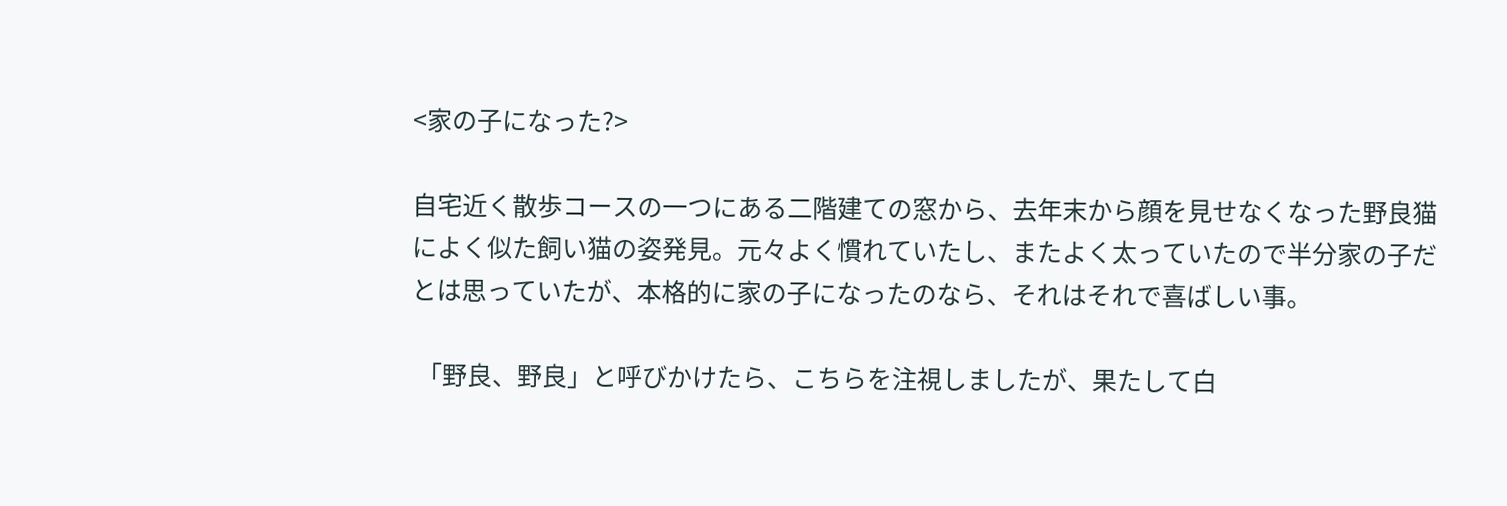<家の子になった?>

自宅近く散歩コースの一つにある二階建ての窓から、去年末から顔を見せなくなった野良猫によく似た飼い猫の姿発見。元々よく慣れていたし、またよく太っていたので半分家の子だとは思っていたが、本格的に家の子になったのなら、それはそれで喜ばしい事。

 「野良、野良」と呼びかけたら、こちらを注視しましたが、果たして白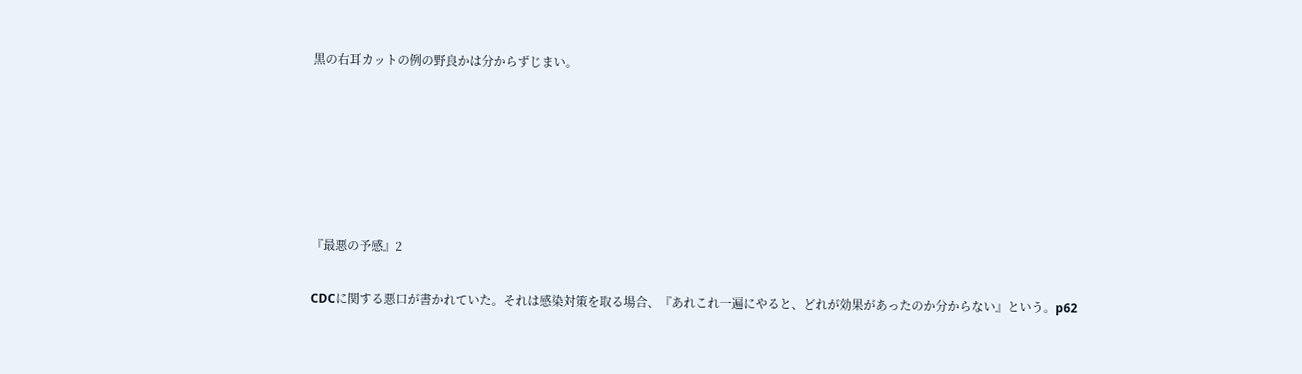黒の右耳カットの例の野良かは分からずじまい。






『最悪の予感』2

CDCに関する悪口が書かれていた。それは感染対策を取る場合、『あれこれ一遍にやると、どれが効果があったのか分からない』という。p62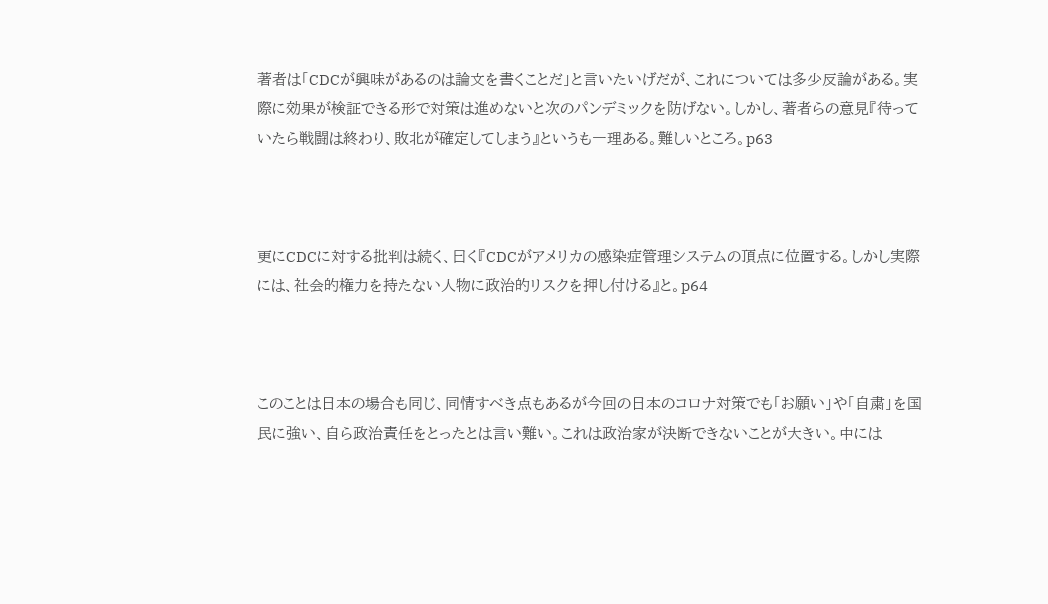著者は「CDCが興味があるのは論文を書くことだ」と言いたいげだが、これについては多少反論がある。実際に効果が検証できる形で対策は進めないと次のパンデミックを防げない。しかし、著者らの意見『待っていたら戦闘は終わり、敗北が確定してしまう』というも一理ある。難しいところ。p63



更にCDCに対する批判は続く、曰く『CDCがアメリカの感染症管理システムの頂点に位置する。しかし実際には、社会的権力を持たない人物に政治的リスクを押し付ける』と。p64



このことは日本の場合も同じ、同情すべき点もあるが今回の日本のコロナ対策でも「お願い」や「自粛」を国民に強い、自ら政治責任をとったとは言い難い。これは政治家が決断できないことが大きい。中には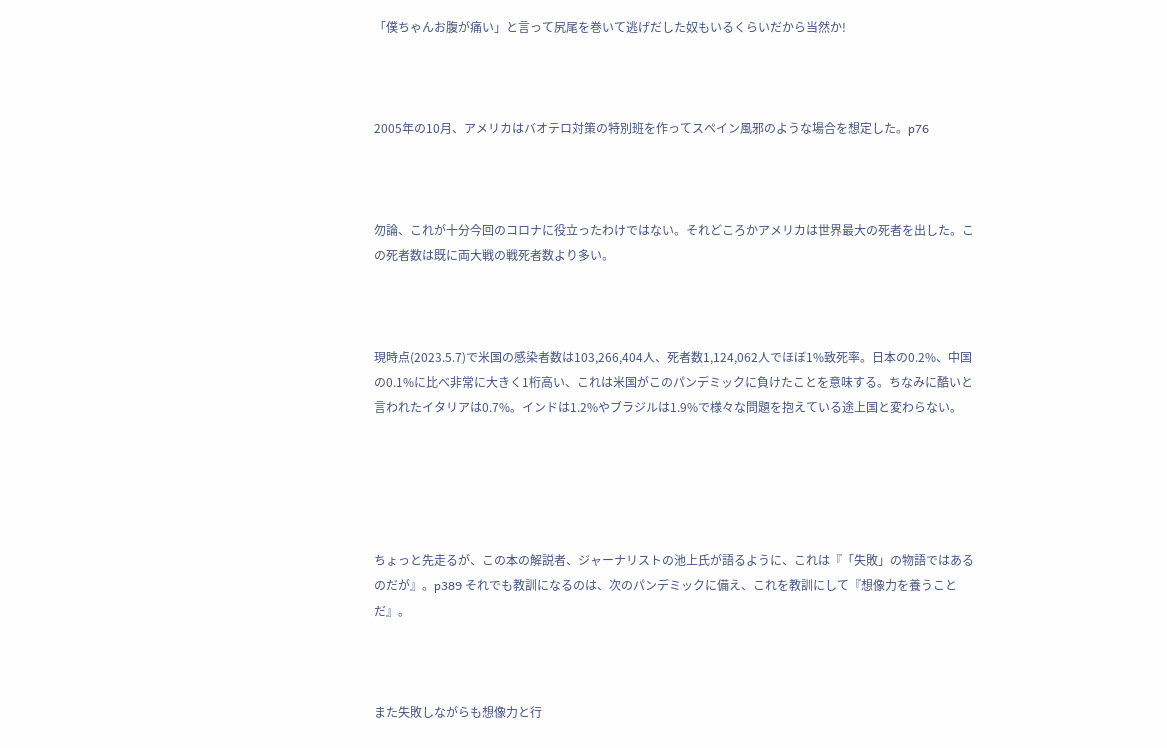「僕ちゃんお腹が痛い」と言って尻尾を巻いて逃げだした奴もいるくらいだから当然か!



2005年の10月、アメリカはバオテロ対策の特別班を作ってスペイン風邪のような場合を想定した。p76



勿論、これが十分今回のコロナに役立ったわけではない。それどころかアメリカは世界最大の死者を出した。この死者数は既に両大戦の戦死者数より多い。



現時点(2023.5.7)で米国の感染者数は103,266,404人、死者数1,124,062人でほぼ1%致死率。日本の0.2%、中国の0.1%に比べ非常に大きく1桁高い、これは米国がこのパンデミックに負けたことを意味する。ちなみに酷いと言われたイタリアは0.7%。インドは1.2%やブラジルは1.9%で様々な問題を抱えている途上国と変わらない。





ちょっと先走るが、この本の解説者、ジャーナリストの池上氏が語るように、これは『「失敗」の物語ではあるのだが』。p389 それでも教訓になるのは、次のパンデミックに備え、これを教訓にして『想像力を養うことだ』。



また失敗しながらも想像力と行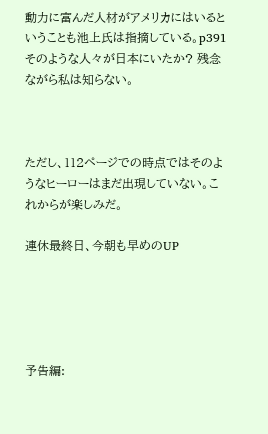動力に富んだ人材がアメリカにはいるということも池上氏は指摘している。p391 そのような人々が日本にいたか? 残念ながら私は知らない。



ただし、112ページでの時点ではそのようなヒーローはまだ出現していない。これからが楽しみだ。

連休最終日、今朝も早めのUP





予告編: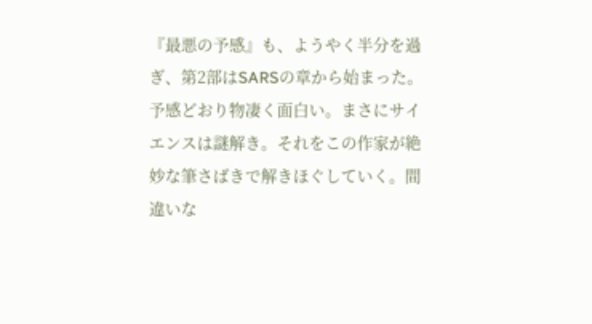『最悪の予感』も、ようやく半分を過ぎ、第2部はSARSの章から始まった。予感どおり物凄く面白い。まさにサイエンスは謎解き。それをこの作家が絶妙な筆さばきで解きほぐしていく。間違いな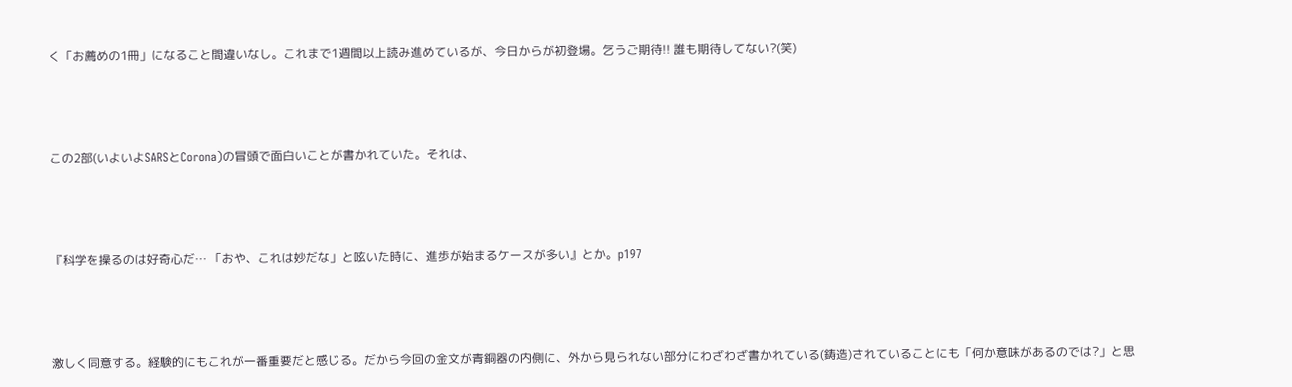く「お薦めの1冊」になること間違いなし。これまで1週間以上読み進めているが、今日からが初登場。乞うご期待!! 誰も期待してない?(笑)



この2部(いよいよSARSとCorona)の冒頭で面白いことが書かれていた。それは、



『科学を操るのは好奇心だ… 「おや、これは妙だな」と呟いた時に、進歩が始まるケースが多い』とか。p197



激しく同意する。経験的にもこれが一番重要だと感じる。だから今回の金文が青銅器の内側に、外から見られない部分にわざわざ書かれている(鋳造)されていることにも「何か意味があるのでは?」と思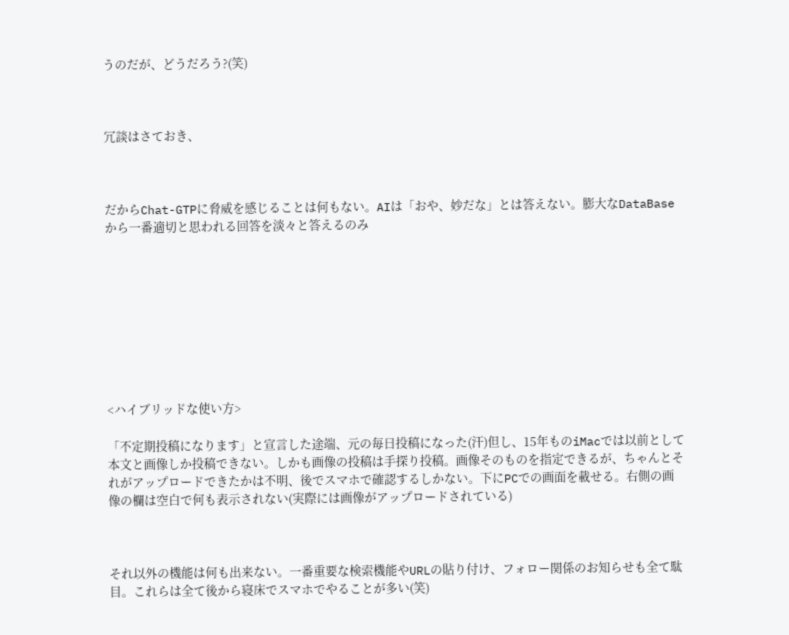うのだが、どうだろう?(笑)



冗談はさておき、



だからChat-GTPに脅威を感じることは何もない。AIは「おや、妙だな」とは答えない。膨大なDataBaseから一番適切と思われる回答を淡々と答えるのみ









<ハイブリッドな使い方>

「不定期投稿になります」と宣言した途端、元の毎日投稿になった(汗)但し、15年ものiMacでは以前として本文と画像しか投稿できない。しかも画像の投稿は手探り投稿。画像そのものを指定できるが、ちゃんとそれがアップロードできたかは不明、後でスマホで確認するしかない。下にPCでの画面を載せる。右側の画像の欄は空白で何も表示されない(実際には画像がアップロードされている)



それ以外の機能は何も出来ない。一番重要な検索機能やURLの貼り付け、フォロー関係のお知らせも全て駄目。これらは全て後から寝床でスマホでやることが多い(笑)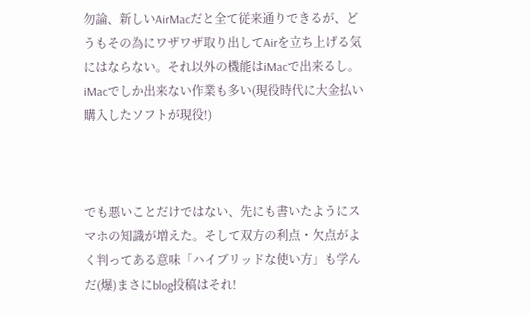勿論、新しいAirMacだと全て従来通りできるが、どうもその為にワザワザ取り出してAirを立ち上げる気にはならない。それ以外の機能はiMacで出来るし。iMacでしか出来ない作業も多い(現役時代に大金払い購入したソフトが現役!)



でも悪いことだけではない、先にも書いたようにスマホの知識が増えた。そして双方の利点・欠点がよく判ってある意味「ハイブリッドな使い方」も学んだ(爆)まさにblog投稿はそれ!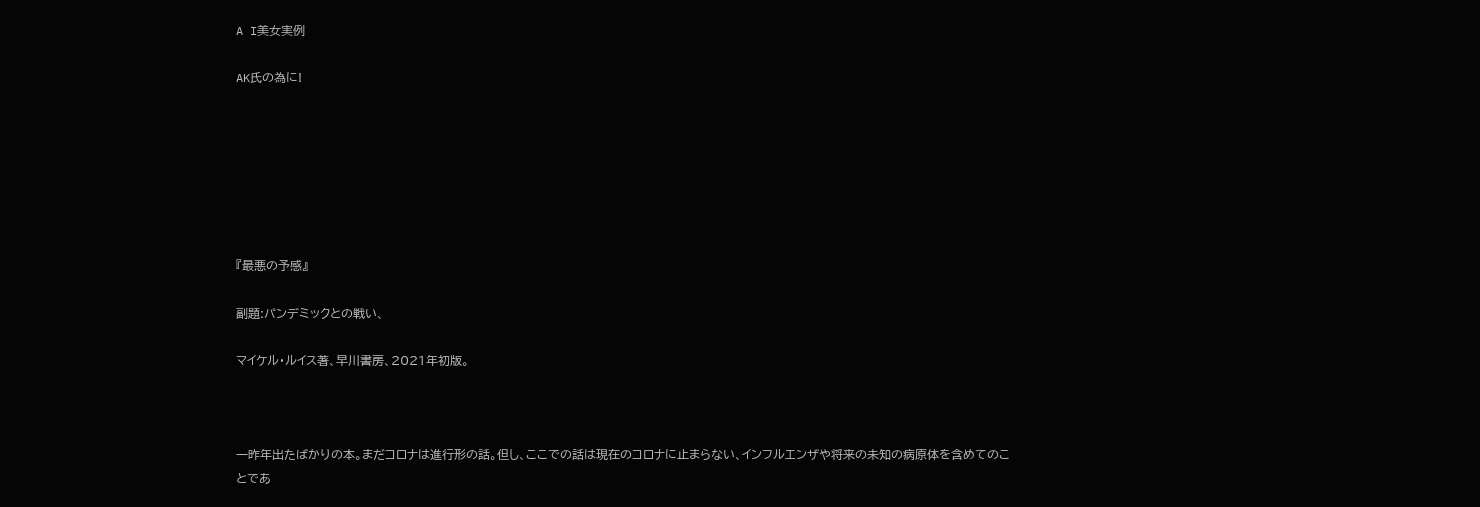A I美女実例

AK氏の為に!







『最悪の予感』

副題:パンデミックとの戦い、

マイケル・ルイス著、早川書房、2021年初版。



一昨年出たばかりの本。まだコロナは進行形の話。但し、ここでの話は現在のコロナに止まらない、インフルエンザや将来の未知の病原体を含めてのことであ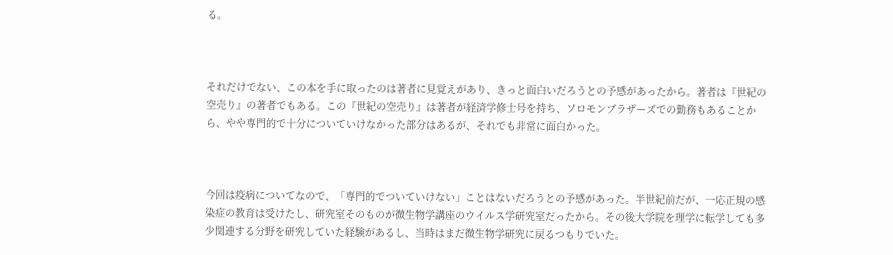る。



それだけでない、この本を手に取ったのは著者に見覚えがあり、きっと面白いだろうとの予感があったから。著者は『世紀の空売り』の著者でもある。この『世紀の空売り』は著者が経済学修士号を持ち、ソロモンブラザーズでの勤務もあることから、やや専門的で十分についていけなかった部分はあるが、それでも非常に面白かった。



今回は疫病についてなので、「専門的でついていけない」ことはないだろうとの予感があった。半世紀前だが、一応正規の感染症の教育は受けたし、研究室そのものが微生物学講座のウイルス学研究室だったから。その後大学院を理学に転学しても多少関連する分野を研究していた経験があるし、当時はまだ微生物学研究に戻るつもりでいた。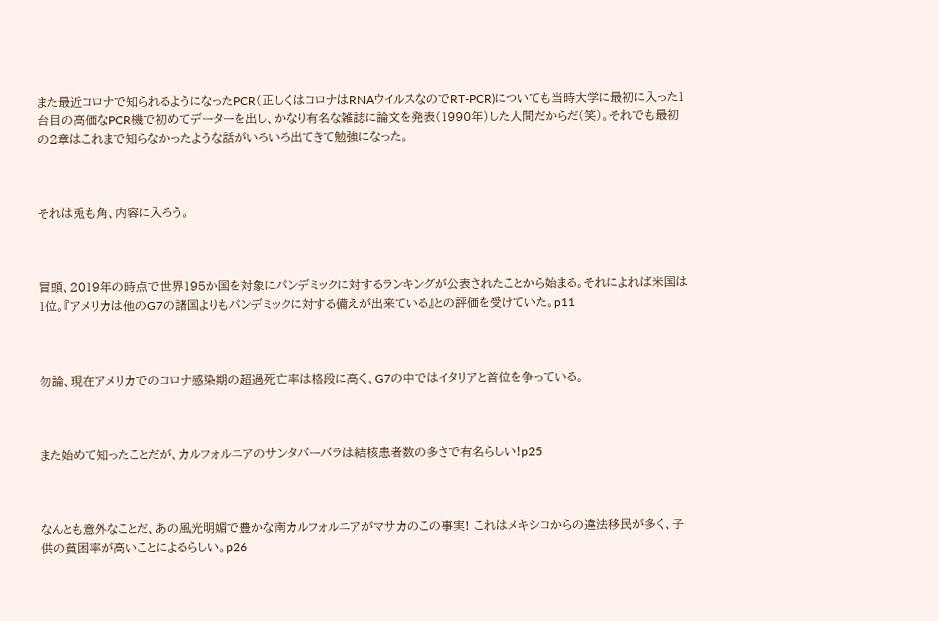また最近コロナで知られるようになったPCR(正しくはコロナはRNAウイルスなのでRT-PCR)についても当時大学に最初に入った1台目の高価なPCR機で初めてデーターを出し、かなり有名な雑誌に論文を発表(1990年)した人間だからだ(笑)。それでも最初の2章はこれまで知らなかったような話がいろいろ出てきて勉強になった。



それは兎も角、内容に入ろう。



冒頭、2019年の時点で世界195か国を対象にパンデミックに対するランキングが公表されたことから始まる。それによれば米国は1位。『アメリカは他のG7の諸国よりもパンデミックに対する備えが出来ている』との評価を受けていた。p11



勿論、現在アメリカでのコロナ感染期の超過死亡率は格段に高く、G7の中ではイタリアと首位を争っている。



また始めて知ったことだが、カルフォルニアのサンタバーバラは結核患者数の多さで有名らしい!p25



なんとも意外なことだ、あの風光明媚で豊かな南カルフォルニアがマサカのこの事実! これはメキシコからの違法移民が多く、子供の貧困率が高いことによるらしい。p26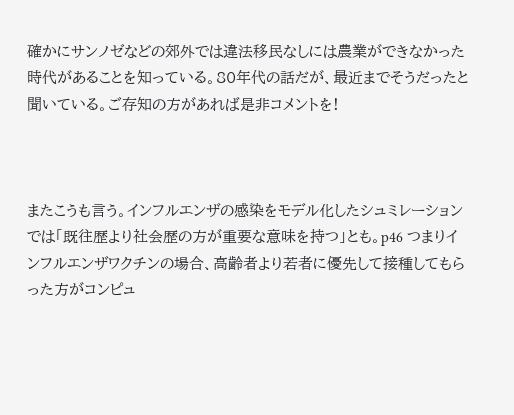確かにサンノゼなどの郊外では違法移民なしには農業ができなかった時代があることを知っている。80年代の話だが、最近までそうだったと聞いている。ご存知の方があれば是非コメントを!



またこうも言う。インフルエンザの感染をモデル化したシュミレーションでは「既往歴より社会歴の方が重要な意味を持つ」とも。p46 つまりインフルエンザワクチンの場合、高齢者より若者に優先して接種してもらった方がコンピュ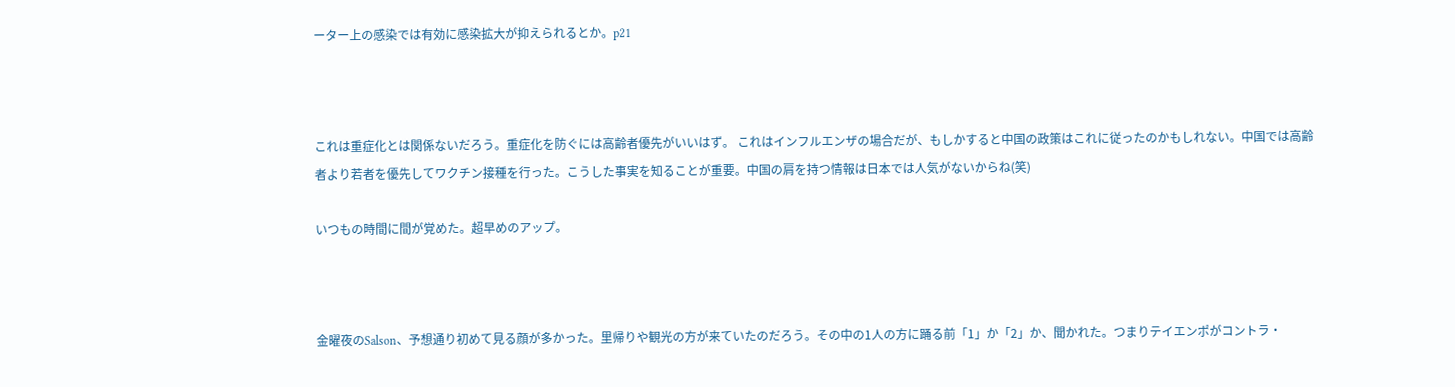ーター上の感染では有効に感染拡大が抑えられるとか。p21



これは重症化とは関係ないだろう。重症化を防ぐには高齢者優先がいいはず。 これはインフルエンザの場合だが、もしかすると中国の政策はこれに従ったのかもしれない。中国では高齢者より若者を優先してワクチン接種を行った。こうした事実を知ることが重要。中国の肩を持つ情報は日本では人気がないからね(笑)

いつもの時間に間が覚めた。超早めのアップ。



金曜夜のSalson、予想通り初めて見る顔が多かった。里帰りや観光の方が来ていたのだろう。その中の1人の方に踊る前「1」か「2」か、聞かれた。つまりテイエンポがコントラ・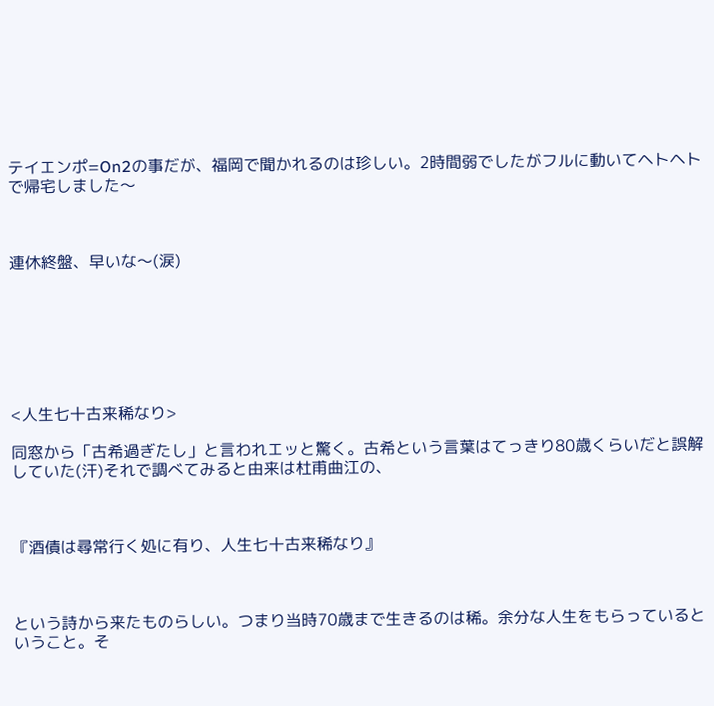テイエンポ=On2の事だが、福岡で聞かれるのは珍しい。2時間弱でしたがフルに動いてヘトヘトで帰宅しました〜



連休終盤、早いな〜(涙)







<人生七十古来稀なり>

同窓から「古希過ぎたし」と言われエッと驚く。古希という言葉はてっきり80歳くらいだと誤解していた(汗)それで調べてみると由来は杜甫曲江の、



『酒債は尋常行く処に有り、人生七十古来稀なり』



という詩から来たものらしい。つまり当時70歳まで生きるのは稀。余分な人生をもらっているということ。そ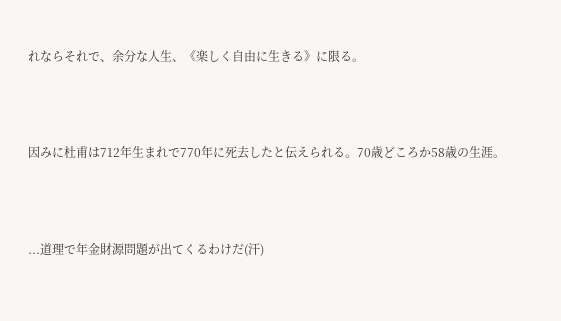れならそれで、余分な人生、《楽しく自由に生きる》に限る。



因みに杜甫は712年生まれで770年に死去したと伝えられる。70歳どころか58歳の生涯。



...道理で年金財源問題が出てくるわけだ(汗)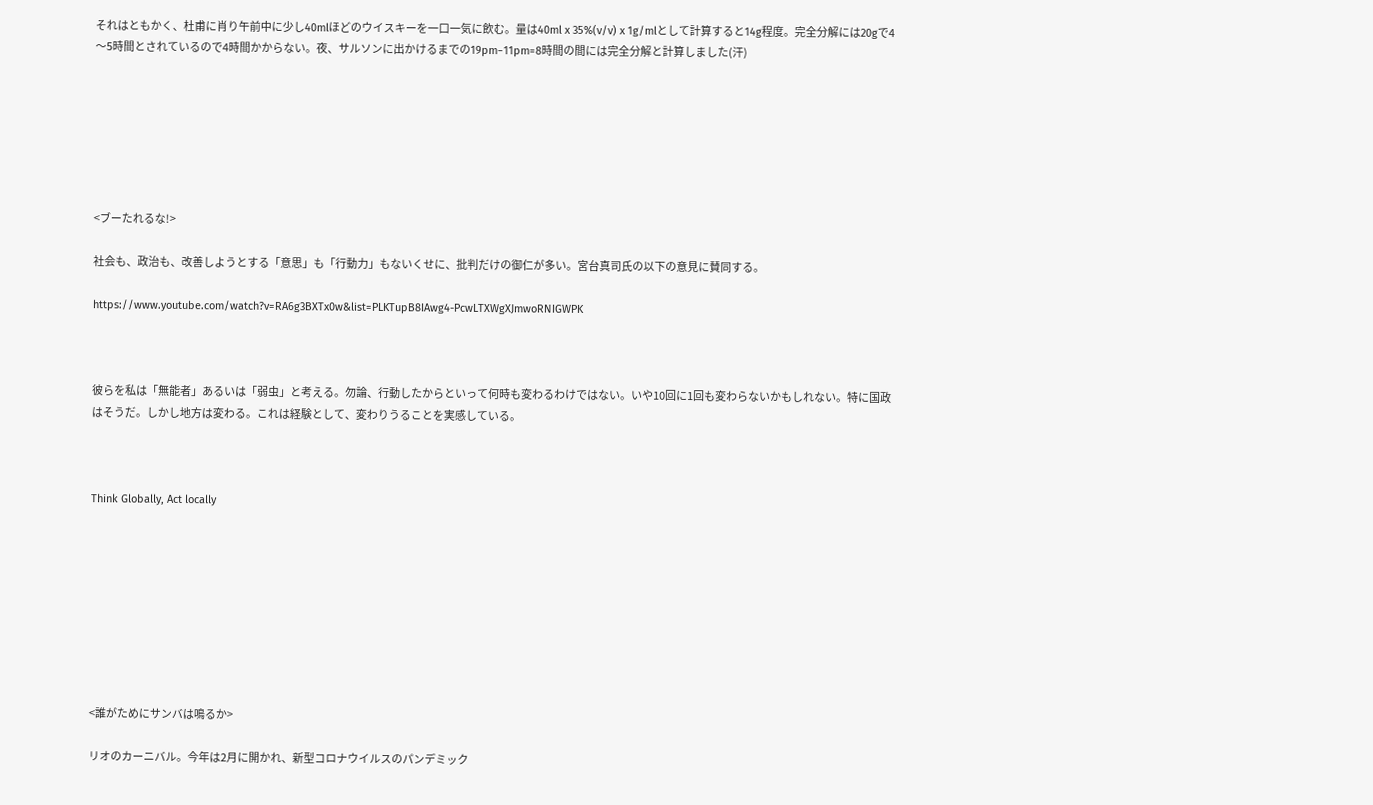それはともかく、杜甫に肖り午前中に少し40mlほどのウイスキーを一口一気に飲む。量は40ml x 35%(v/v) x 1g/mlとして計算すると14g程度。完全分解には20gで4〜5時間とされているので4時間かからない。夜、サルソンに出かけるまでの19pm−11pm=8時間の間には完全分解と計算しました(汗)







<ブーたれるな!>

社会も、政治も、改善しようとする「意思」も「行動力」もないくせに、批判だけの御仁が多い。宮台真司氏の以下の意見に賛同する。

https://www.youtube.com/watch?v=RA6g3BXTx0w&list=PLKTupB8IAwg4-PcwLTXWgXJmwoRNIGWPK



彼らを私は「無能者」あるいは「弱虫」と考える。勿論、行動したからといって何時も変わるわけではない。いや10回に1回も変わらないかもしれない。特に国政はそうだ。しかし地方は変わる。これは経験として、変わりうることを実感している。



Think Globally, Act locally









<誰がためにサンバは鳴るか>

リオのカーニバル。今年は2月に開かれ、新型コロナウイルスのパンデミック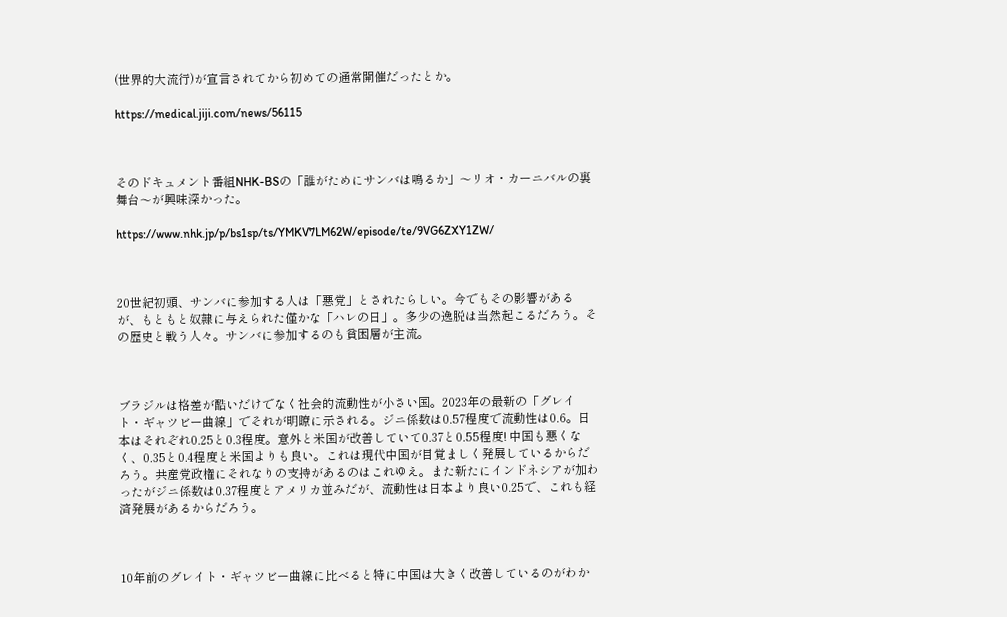(世界的大流行)が宣言されてから初めての通常開催だったとか。

https://medical.jiji.com/news/56115



そのドキュメント番組NHK-BSの「誰がためにサンバは鳴るか」〜リオ・カーニバルの裏舞台〜が興味深かった。

https://www.nhk.jp/p/bs1sp/ts/YMKV7LM62W/episode/te/9VG6ZXY1ZW/



20世紀初頭、サンバに参加する人は「悪党」とされたらしい。今でもその影響があるが、もともと奴隷に与えられた僅かな「ハレの日」。多少の逸脱は当然起こるだろう。その歴史と戦う人々。サンバに参加するのも貧困層が主流。



ブラジルは格差が酷いだけでなく社会的流動性が小さい国。2023年の最新の「グレイト・ギャツビー曲線」でそれが明瞭に示される。ジニ係数は0.57程度で流動性は0.6。日本はそれぞれ0.25と0.3程度。意外と米国が改善していて0.37と0.55程度! 中国も悪くなく、0.35と0.4程度と米国よりも良い。これは現代中国が目覚ましく発展しているからだろう。共産党政権にそれなりの支持があるのはこれゆえ。また新たにインドネシアが加わったがジニ係数は0.37程度とアメリカ並みだが、流動性は日本より良い0.25で、これも経済発展があるからだろう。



10年前のグレイト・ギャツビー曲線に比べると特に中国は大きく改善しているのがわか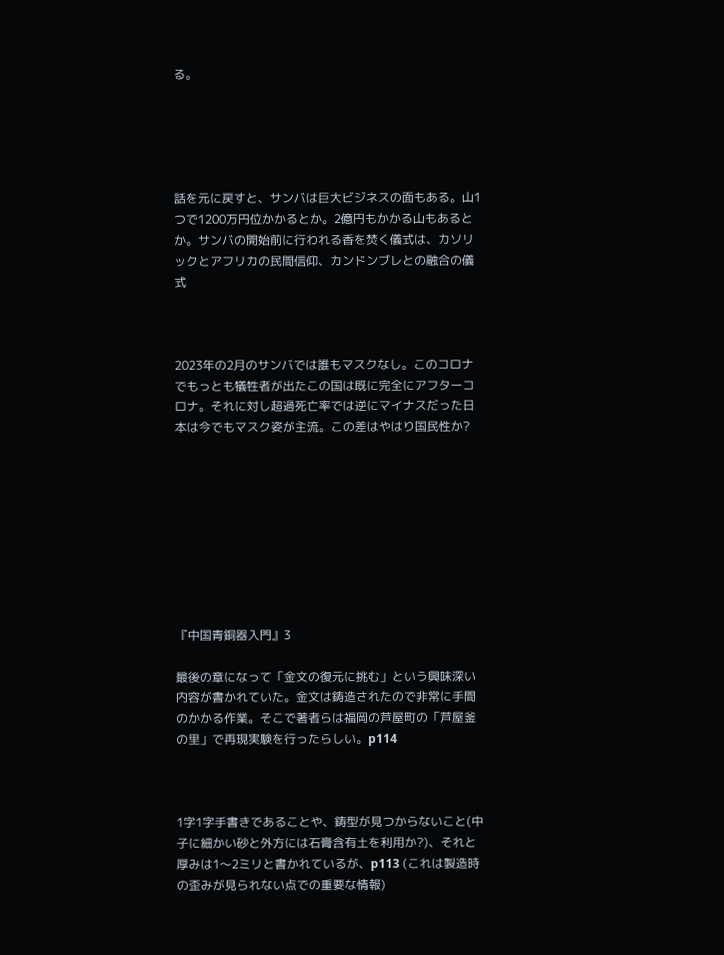る。





話を元に戻すと、サンバは巨大ビジネスの面もある。山1つで1200万円位かかるとか。2億円もかかる山もあるとか。サンバの開始前に行われる香を焚く儀式は、カソリックとアフリカの民間信仰、カンドンブレとの融合の儀式



2023年の2月のサンバでは誰もマスクなし。このコロナでもっとも犠牲者が出たこの国は既に完全にアフターコロナ。それに対し超過死亡率では逆にマイナスだった日本は今でもマスク姿が主流。この差はやはり国民性か?









『中国青銅器入門』3

最後の章になって「金文の復元に挑む」という興味深い内容が書かれていた。金文は鋳造されたので非常に手間のかかる作業。そこで著者らは福岡の芦屋町の「芦屋釜の里」で再現実験を行ったらしい。p114



1字1字手書きであることや、鋳型が見つからないこと(中子に細かい砂と外方には石膏含有土を利用か?)、それと厚みは1〜2ミリと書かれているが、p113 (これは製造時の歪みが見られない点での重要な情報)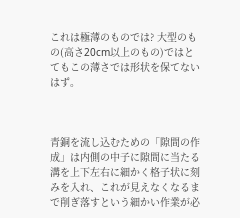これは極薄のものでは? 大型のもの(高さ20cm以上のもの)ではとてもこの薄さでは形状を保てないはず。



青銅を流し込むための「隙間の作成」は内側の中子に隙間に当たる溝を上下左右に細かく格子状に刻みを入れ、これが見えなくなるまで削ぎ落すという細かい作業が必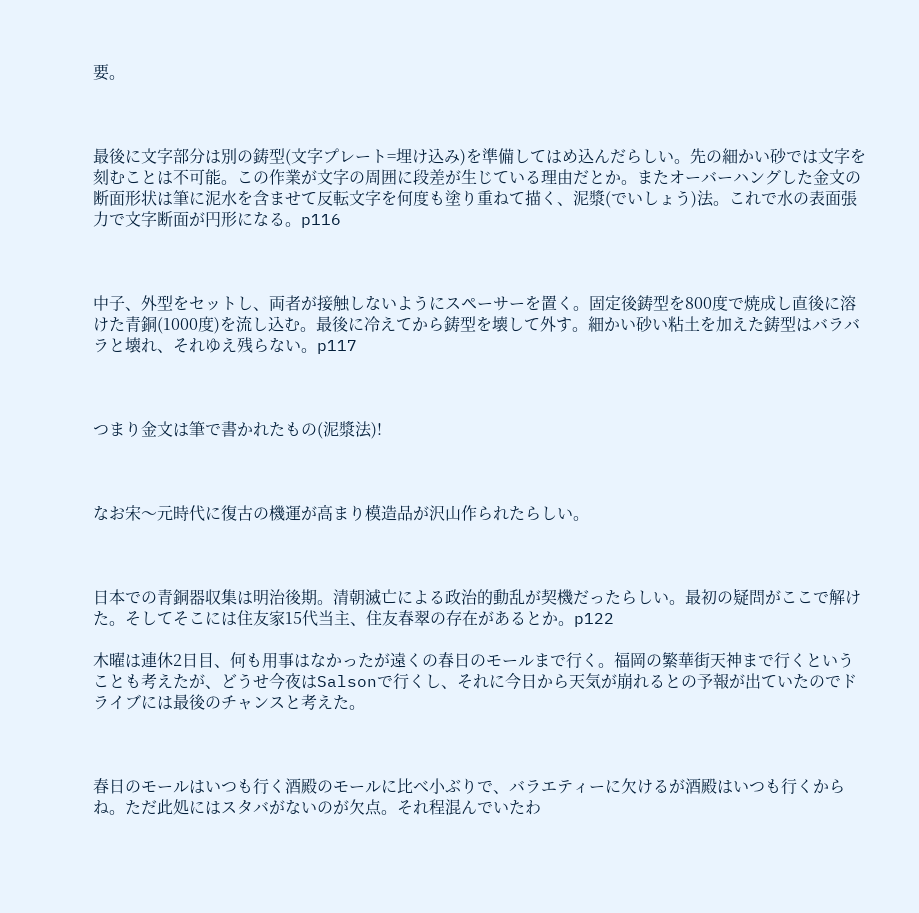要。



最後に文字部分は別の鋳型(文字プレート=埋け込み)を準備してはめ込んだらしい。先の細かい砂では文字を刻むことは不可能。この作業が文字の周囲に段差が生じている理由だとか。またオーバーハングした金文の断面形状は筆に泥水を含ませて反転文字を何度も塗り重ねて描く、泥漿(でいしょう)法。これで水の表面張力で文字断面が円形になる。p116



中子、外型をセットし、両者が接触しないようにスペーサーを置く。固定後鋳型を800度で焼成し直後に溶けた青銅(1000度)を流し込む。最後に冷えてから鋳型を壊して外す。細かい砂い粘土を加えた鋳型はバラバラと壊れ、それゆえ残らない。p117



つまり金文は筆で書かれたもの(泥漿法)!



なお宋〜元時代に復古の機運が高まり模造品が沢山作られたらしい。



日本での青銅器収集は明治後期。清朝滅亡による政治的動乱が契機だったらしい。最初の疑問がここで解けた。そしてそこには住友家15代当主、住友春翠の存在があるとか。p122

木曜は連休2日目、何も用事はなかったが遠くの春日のモールまで行く。福岡の繁華街天神まで行くということも考えたが、どうせ今夜はSalsonで行くし、それに今日から天気が崩れるとの予報が出ていたのでドライブには最後のチャンスと考えた。



春日のモールはいつも行く酒殿のモールに比べ小ぶりで、バラエティーに欠けるが酒殿はいつも行くからね。ただ此処にはスタバがないのが欠点。それ程混んでいたわ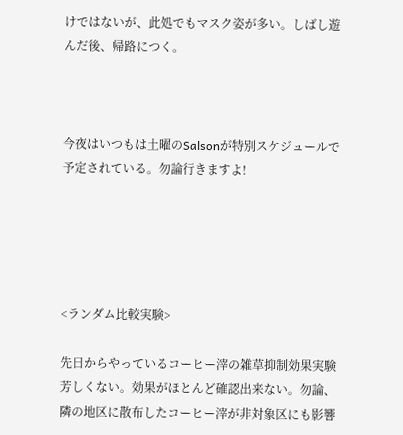けではないが、此処でもマスク姿が多い。しばし遊んだ後、帰路につく。



今夜はいつもは土曜のSalsonが特別スケジュールで予定されている。勿論行きますよ!





<ランダム比較実験>

先日からやっているコーヒー滓の雑草抑制効果実験芳しくない。効果がほとんど確認出来ない。勿論、隣の地区に散布したコーヒー滓が非対象区にも影響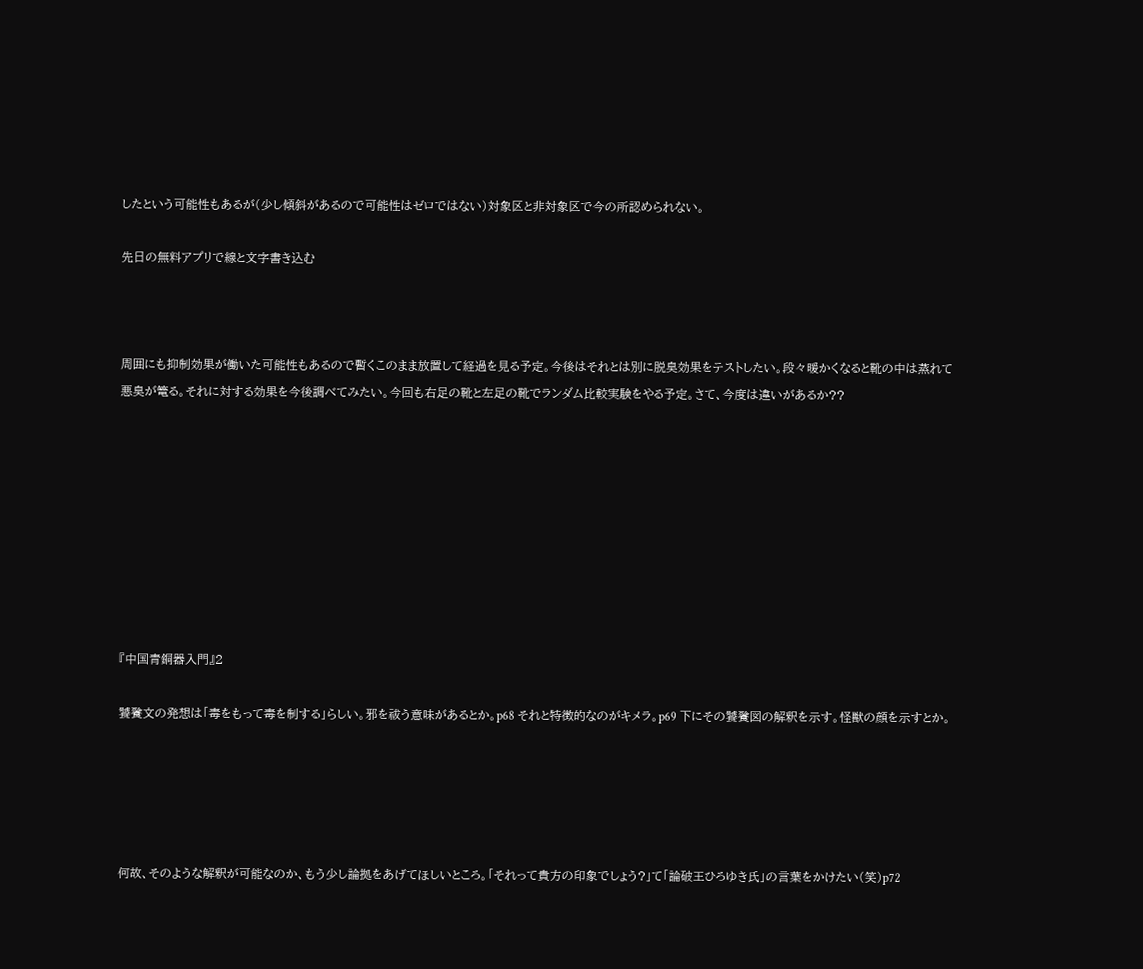したという可能性もあるが(少し傾斜があるので可能性はゼロではない)対象区と非対象区で今の所認められない。

先日の無料アプリで線と文字書き込む



周囲にも抑制効果が働いた可能性もあるので暫くこのまま放置して経過を見る予定。今後はそれとは別に脱臭効果をテストしたい。段々暖かくなると靴の中は蒸れて悪臭が篭る。それに対する効果を今後調べてみたい。今回も右足の靴と左足の靴でランダム比較実験をやる予定。さて、今度は違いがあるか??









『中国青銅器入門』2

饕餮文の発想は「毒をもって毒を制する」らしい。邪を祓う意味があるとか。p68 それと特徴的なのがキメラ。p69 下にその饕餮図の解釈を示す。怪獣の顔を示すとか。





何故、そのような解釈が可能なのか、もう少し論拠をあげてほしいところ。「それって貴方の印象でしょう?」て「論破王ひろゆき氏」の言葉をかけたい(笑)p72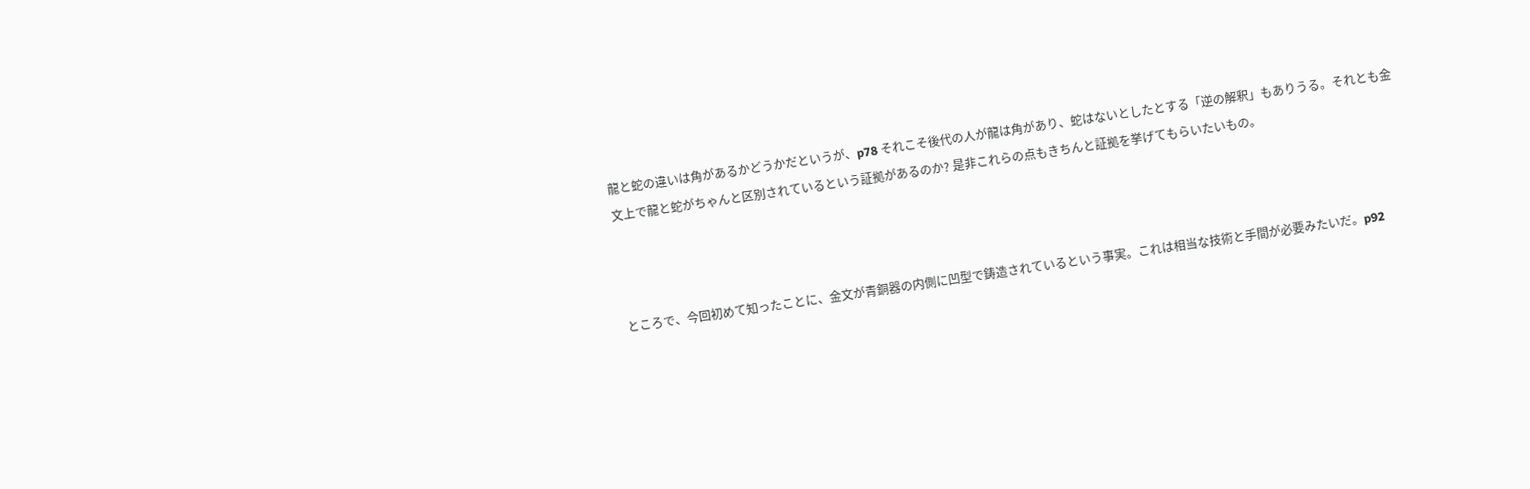龍と蛇の違いは角があるかどうかだというが、p78 それこそ後代の人が龍は角があり、蛇はないとしたとする「逆の解釈」もありうる。それとも金文上で龍と蛇がちゃんと区別されているという証拠があるのか? 是非これらの点もきちんと証拠を挙げてもらいたいもの。



ところで、今回初めて知ったことに、金文が青銅器の内側に凹型で鋳造されているという事実。これは相当な技術と手間が必要みたいだ。p92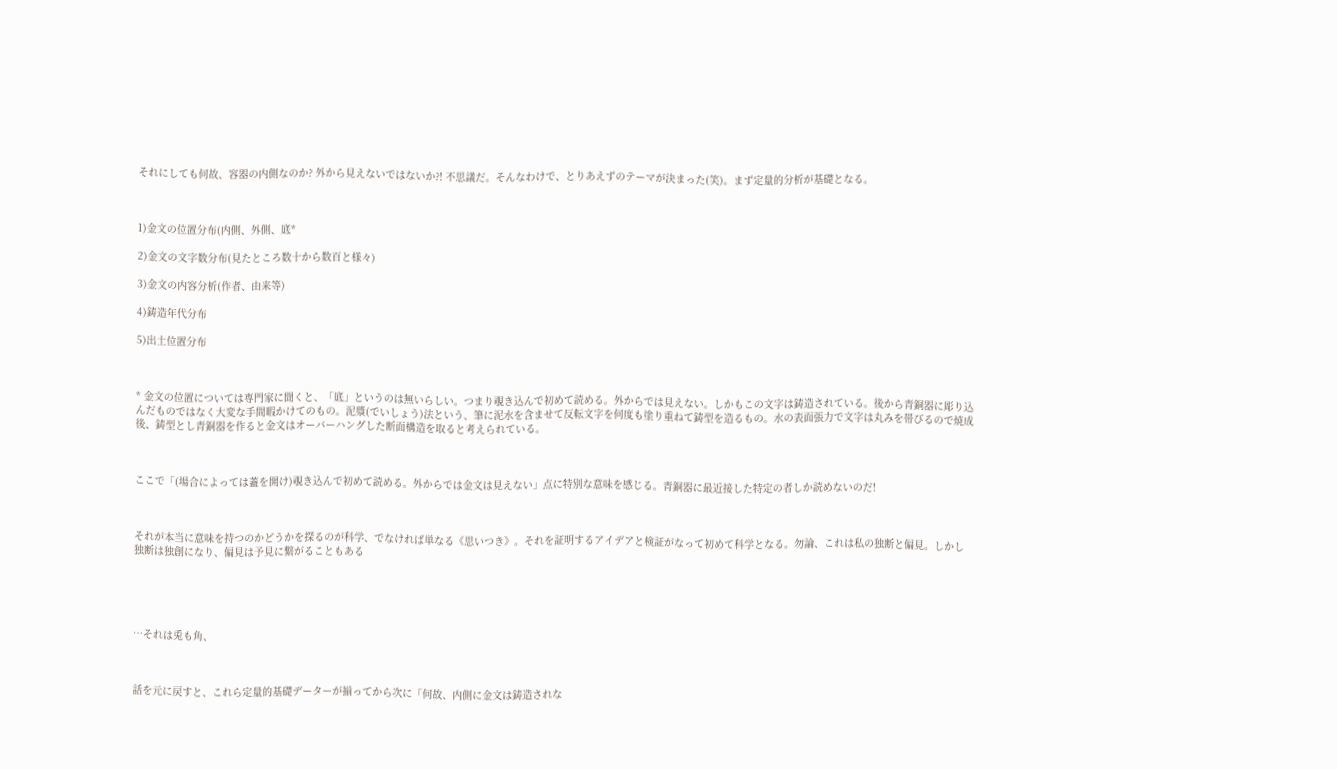それにしても何故、容器の内側なのか? 外から見えないではないか?! 不思議だ。そんなわけで、とりあえずのテーマが決まった(笑)。まず定量的分析が基礎となる。



1)金文の位置分布(内側、外側、底*

2)金文の文字数分布(見たところ数十から数百と様々)

3)金文の内容分析(作者、由来等)

4)鋳造年代分布

5)出土位置分布



* 金文の位置については専門家に聞くと、「底」というのは無いらしい。つまり覗き込んで初めて読める。外からでは見えない。しかもこの文字は鋳造されている。後から青銅器に彫り込んだものではなく大変な手間暇かけてのもの。泥漿(でいしょう)法という、筆に泥水を含ませて反転文字を何度も塗り重ねて鋳型を造るもの。水の表面張力で文字は丸みを帯びるので焼成後、鋳型とし青銅器を作ると金文はオーバーハングした断面構造を取ると考えられている。



ここで「(場合によっては蓋を開け)覗き込んで初めて読める。外からでは金文は見えない」点に特別な意味を感じる。青銅器に最近接した特定の者しか読めないのだ!



それが本当に意味を持つのかどうかを探るのが科学、でなければ単なる《思いつき》。それを証明するアイデアと検証がなって初めて科学となる。勿論、これは私の独断と偏見。しかし独断は独創になり、偏見は予見に繋がることもある





…それは兎も角、



話を元に戻すと、これら定量的基礎データーが揃ってから次に「何故、内側に金文は鋳造されな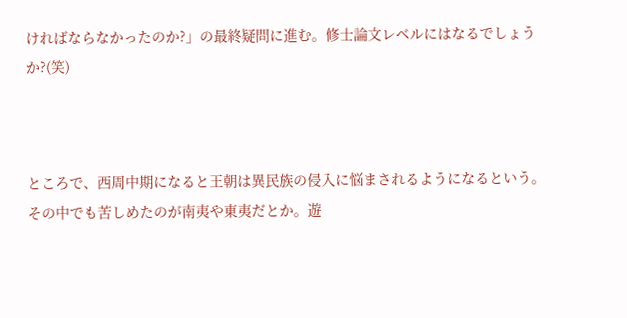ければならなかったのか?」の最終疑問に進む。修士論文レベルにはなるでしょうか?(笑)



ところで、西周中期になると王朝は異民族の侵入に悩まされるようになるという。その中でも苦しめたのが南夷や東夷だとか。遊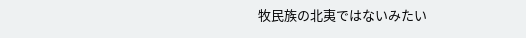牧民族の北夷ではないみたい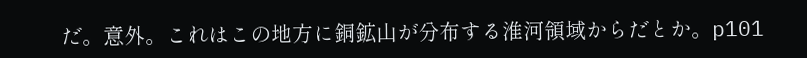だ。意外。これはこの地方に銅鉱山が分布する淮河領域からだとか。p101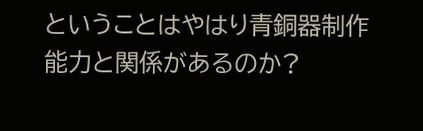ということはやはり青銅器制作能力と関係があるのか?